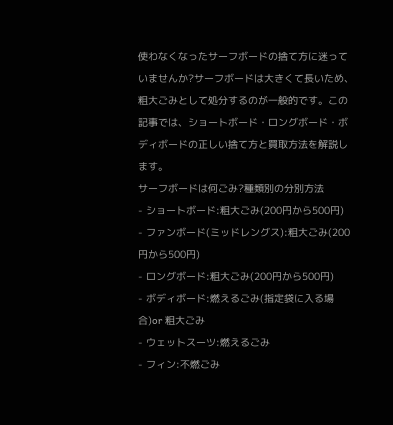使わなくなったサーフボードの捨て方に迷っていませんか?サーフボードは大きくて長いため、粗大ごみとして処分するのが一般的です。この記事では、ショートボード・ロングボード・ボディボードの正しい捨て方と買取方法を解説します。
サーフボードは何ごみ?種類別の分別方法
- ショートボード:粗大ごみ(200円から500円)
- ファンボード(ミッドレングス):粗大ごみ(200円から500円)
- ロングボード:粗大ごみ(200円から500円)
- ボディボード:燃えるごみ(指定袋に入る場合)or 粗大ごみ
- ウェットスーツ:燃えるごみ
- フィン:不燃ごみ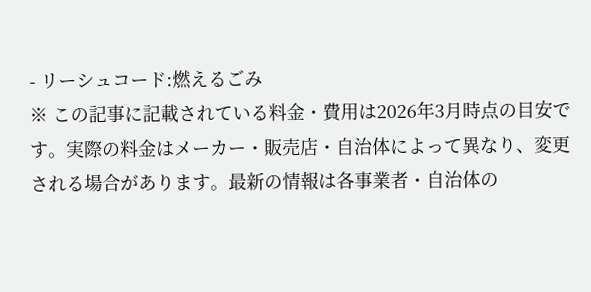- リーシュコード:燃えるごみ
※ この記事に記載されている料金・費用は2026年3月時点の目安です。実際の料金はメーカー・販売店・自治体によって異なり、変更される場合があります。最新の情報は各事業者・自治体の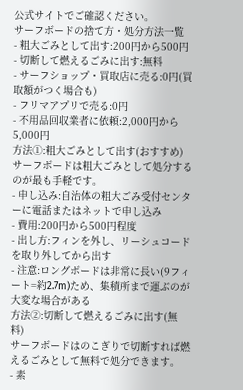公式サイトでご確認ください。
サーフボードの捨て方・処分方法一覧
- 粗大ごみとして出す:200円から500円
- 切断して燃えるごみに出す:無料
- サーフショップ・買取店に売る:0円(買取額がつく場合も)
- フリマアプリで売る:0円
- 不用品回収業者に依頼:2,000円から5,000円
方法①:粗大ごみとして出す(おすすめ)
サーフボードは粗大ごみとして処分するのが最も手軽です。
- 申し込み:自治体の粗大ごみ受付センターに電話またはネットで申し込み
- 費用:200円から500円程度
- 出し方:フィンを外し、リーシュコードを取り外してから出す
- 注意:ロングボードは非常に長い(9フィート=約2.7m)ため、集積所まで運ぶのが大変な場合がある
方法②:切断して燃えるごみに出す(無料)
サーフボードはのこぎりで切断すれば燃えるごみとして無料で処分できます。
- 素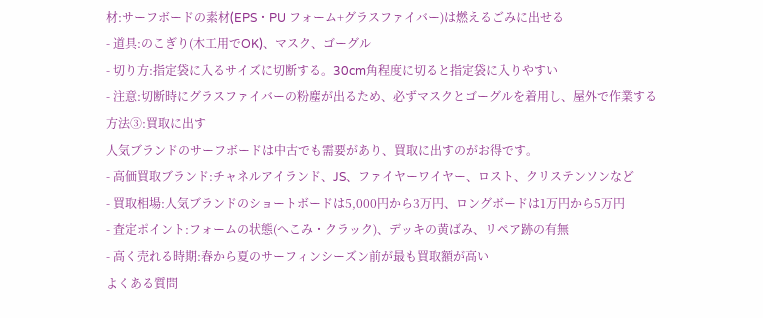材:サーフボードの素材(EPS・PU フォーム+グラスファイバー)は燃えるごみに出せる
- 道具:のこぎり(木工用でOK)、マスク、ゴーグル
- 切り方:指定袋に入るサイズに切断する。30cm角程度に切ると指定袋に入りやすい
- 注意:切断時にグラスファイバーの粉塵が出るため、必ずマスクとゴーグルを着用し、屋外で作業する
方法③:買取に出す
人気ブランドのサーフボードは中古でも需要があり、買取に出すのがお得です。
- 高価買取ブランド:チャネルアイランド、JS、ファイヤーワイヤー、ロスト、クリステンソンなど
- 買取相場:人気ブランドのショートボードは5,000円から3万円、ロングボードは1万円から5万円
- 査定ポイント:フォームの状態(へこみ・クラック)、デッキの黄ばみ、リペア跡の有無
- 高く売れる時期:春から夏のサーフィンシーズン前が最も買取額が高い
よくある質問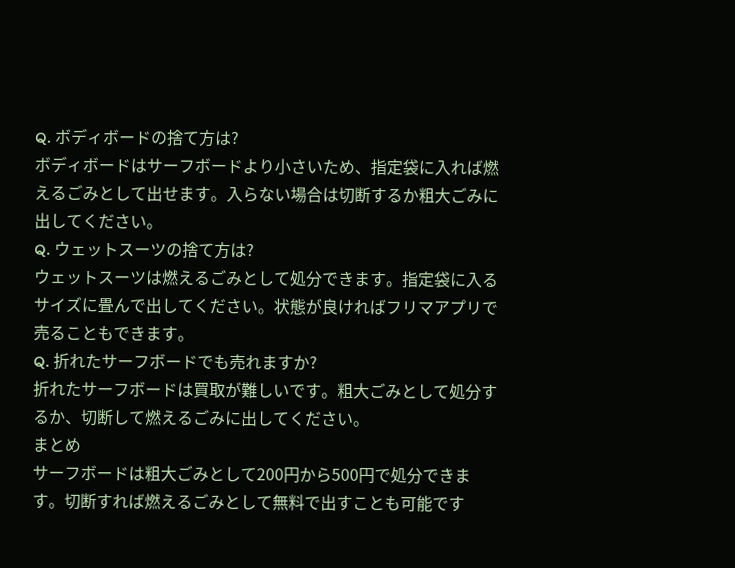Q. ボディボードの捨て方は?
ボディボードはサーフボードより小さいため、指定袋に入れば燃えるごみとして出せます。入らない場合は切断するか粗大ごみに出してください。
Q. ウェットスーツの捨て方は?
ウェットスーツは燃えるごみとして処分できます。指定袋に入るサイズに畳んで出してください。状態が良ければフリマアプリで売ることもできます。
Q. 折れたサーフボードでも売れますか?
折れたサーフボードは買取が難しいです。粗大ごみとして処分するか、切断して燃えるごみに出してください。
まとめ
サーフボードは粗大ごみとして200円から500円で処分できます。切断すれば燃えるごみとして無料で出すことも可能です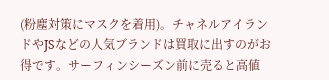(粉塵対策にマスクを着用)。チャネルアイランドやJSなどの人気ブランドは買取に出すのがお得です。サーフィンシーズン前に売ると高値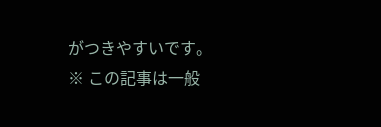がつきやすいです。
※ この記事は一般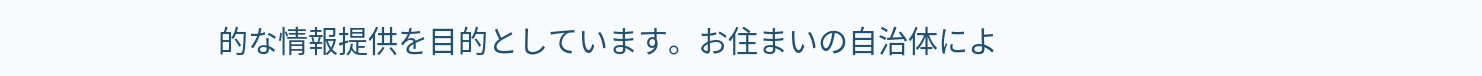的な情報提供を目的としています。お住まいの自治体によ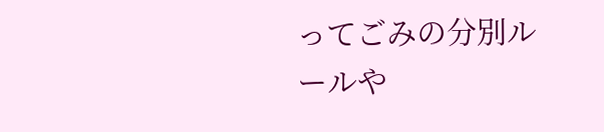ってごみの分別ルールや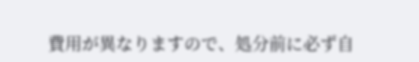費用が異なりますので、処分前に必ず自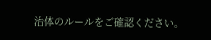治体のルールをご確認ください。